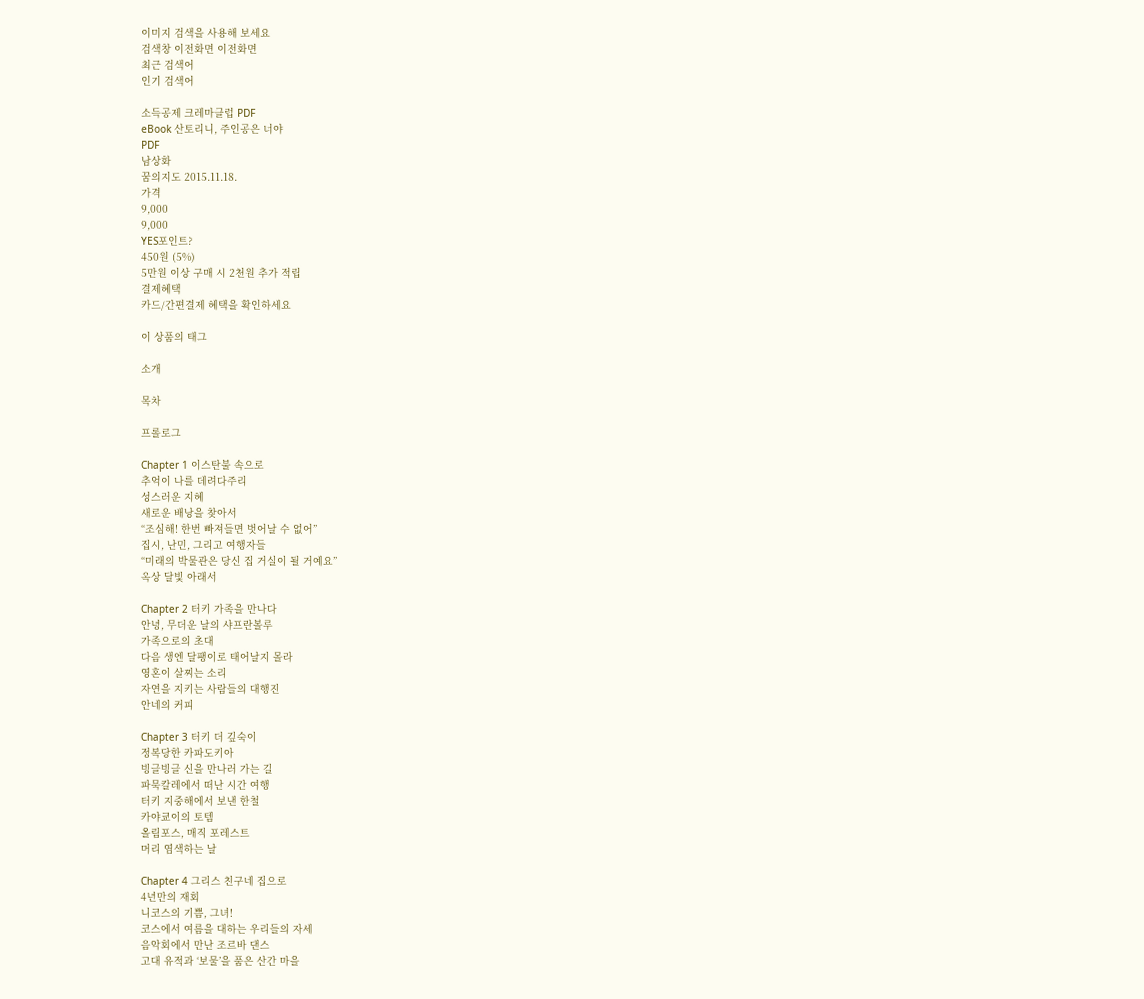이미지 검색을 사용해 보세요
검색창 이전화면 이전화면
최근 검색어
인기 검색어

소득공제 크레마클럽 PDF
eBook 산토리니, 주인공은 너야
PDF
남상화
꿈의지도 2015.11.18.
가격
9,000
9,000
YES포인트?
450원 (5%)
5만원 이상 구매 시 2천원 추가 적립
결제혜택
카드/간편결제 혜택을 확인하세요

이 상품의 태그

소개

목차

프롤로그

Chapter 1 이스탄불 속으로
추억이 나를 데려다주리
성스러운 지혜
새로운 배낭을 찾아서
“조심해! 한번 빠져들면 벗어날 수 없어”
집시, 난민, 그리고 여행자들
“미래의 박물관은 당신 집 거실이 될 거예요”
옥상 달빛 아래서

Chapter 2 터키 가족을 만나다
안녕, 무더운 날의 샤프란볼루
가족으로의 초대
다음 생엔 달팽이로 태어날지 몰라
영혼이 살찌는 소리
자연을 지키는 사람들의 대행진
안네의 커피

Chapter 3 터키 더 깊숙이
정복당한 카파도키아
빙글빙글 신을 만나러 가는 길
파묵칼레에서 떠난 시간 여행
터키 지중해에서 보낸 한철
카야쿄이의 토템
올림포스, 매직 포레스트
머리 염색하는 날

Chapter 4 그리스 친구네 집으로
4년만의 재회
니코스의 기쁨, 그녀!
코스에서 여름을 대하는 우리들의 자세
음악회에서 만난 조르바 댄스
고대 유적과 ‘보물’을 품은 산간 마을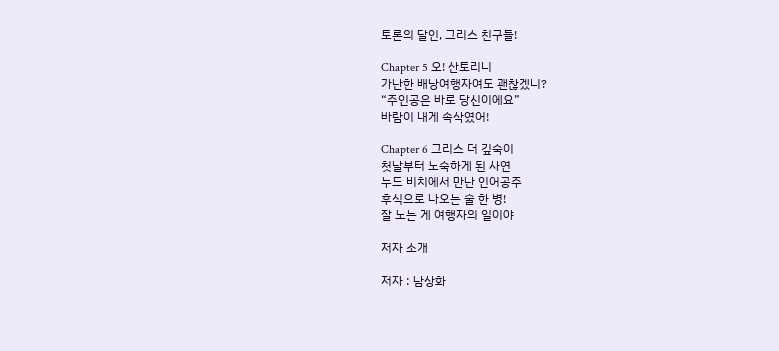토론의 달인, 그리스 친구들!

Chapter 5 오! 산토리니
가난한 배낭여행자여도 괜찮겠니?
“주인공은 바로 당신이에요”
바람이 내게 속삭였어!

Chapter 6 그리스 더 깊숙이
첫날부터 노숙하게 된 사연
누드 비치에서 만난 인어공주
후식으로 나오는 술 한 병!
잘 노는 게 여행자의 일이야

저자 소개

저자 : 남상화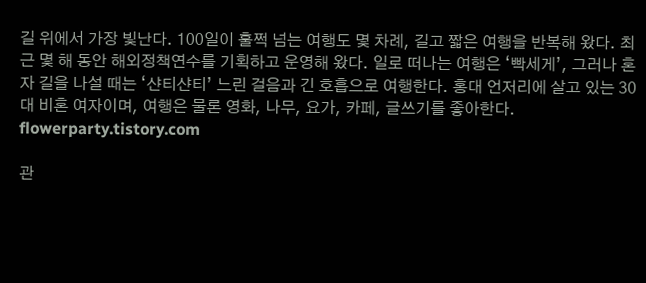길 위에서 가장 빛난다. 100일이 훌쩍 넘는 여행도 몇 차례, 길고 짧은 여행을 반복해 왔다. 최근 몇 해 동안 해외정책연수를 기획하고 운영해 왔다. 일로 떠나는 여행은 ‘빡세게’, 그러나 혼자 길을 나설 때는 ‘샨티샨티’ 느린 걸음과 긴 호흡으로 여행한다. 홍대 언저리에 살고 있는 30대 비혼 여자이며, 여행은 물론 영화, 나무, 요가, 카페, 글쓰기를 좋아한다. flowerparty.tistory.com

관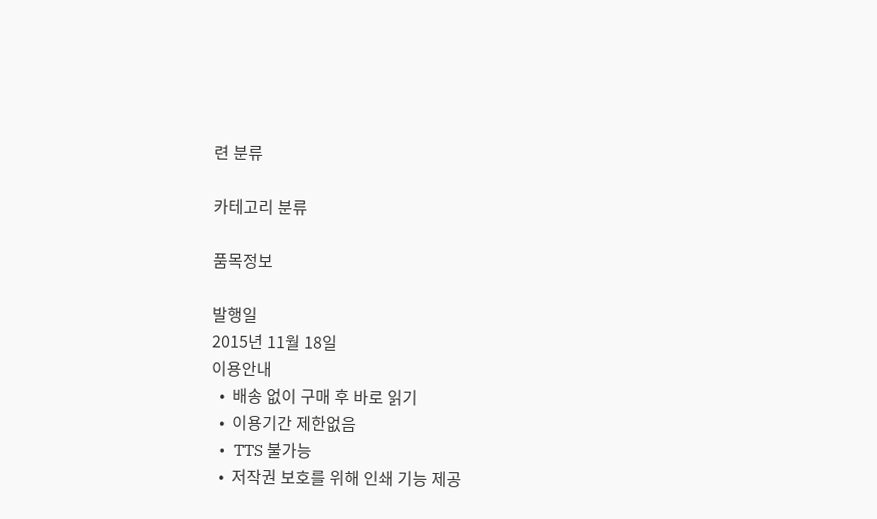련 분류

카테고리 분류

품목정보

발행일
2015년 11월 18일
이용안내
  •  배송 없이 구매 후 바로 읽기
  •  이용기간 제한없음
  •  TTS 불가능
  •  저작권 보호를 위해 인쇄 기능 제공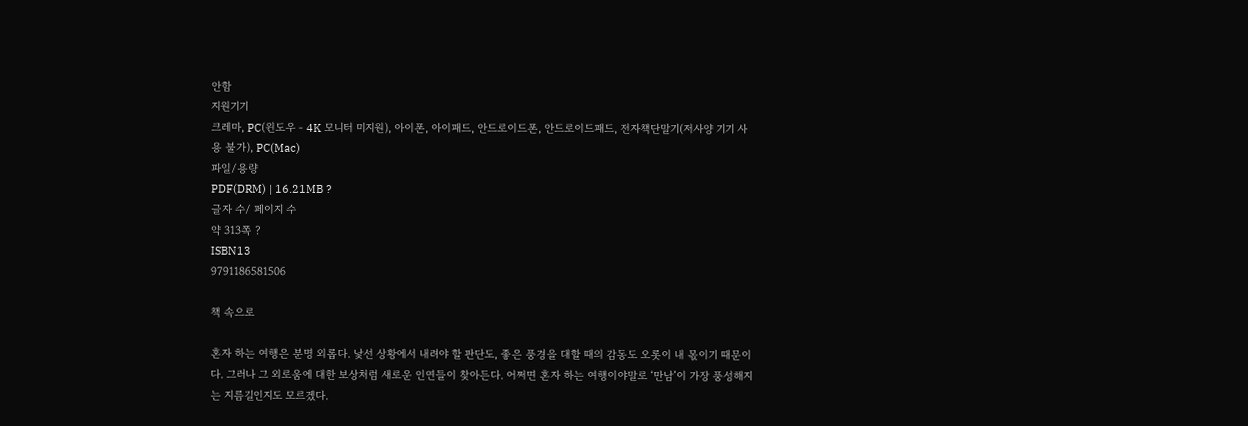안함
지원기기
크레마, PC(윈도우 - 4K 모니터 미지원), 아이폰, 아이패드, 안드로이드폰, 안드로이드패드, 전자책단말기(저사양 기기 사용 불가), PC(Mac)
파일/용량
PDF(DRM) | 16.21MB ?
글자 수/ 페이지 수
약 313쪽 ?
ISBN13
9791186581506

책 속으로

혼자 하는 여행은 분명 외롭다. 낯선 상황에서 내려야 할 판단도, 좋은 풍경을 대할 때의 감동도 오롯이 내 몫이기 때문이다. 그러나 그 외로움에 대한 보상처럼 새로운 인연들이 찾아든다. 어쩌면 혼자 하는 여행이야말로 ‘만남’이 가장 풍성해지는 지름길인지도 모르겠다.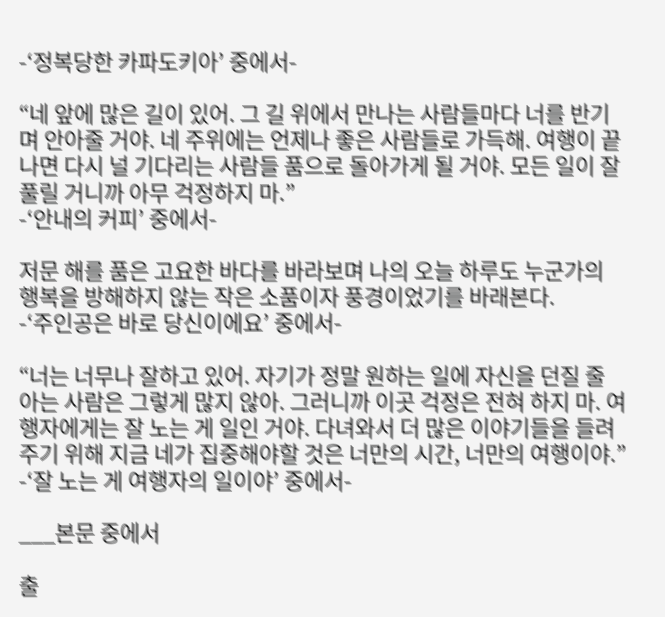-‘정복당한 카파도키아’ 중에서-

“네 앞에 많은 길이 있어. 그 길 위에서 만나는 사람들마다 너를 반기며 안아줄 거야. 네 주위에는 언제나 좋은 사람들로 가득해. 여행이 끝나면 다시 널 기다리는 사람들 품으로 돌아가게 될 거야. 모든 일이 잘 풀릴 거니까 아무 걱정하지 마.”
-‘안내의 커피’ 중에서-

저문 해를 품은 고요한 바다를 바라보며 나의 오늘 하루도 누군가의 행복을 방해하지 않는 작은 소품이자 풍경이었기를 바래본다.
-‘주인공은 바로 당신이에요’ 중에서-

“너는 너무나 잘하고 있어. 자기가 정말 원하는 일에 자신을 던질 줄 아는 사람은 그렇게 많지 않아. 그러니까 이곳 걱정은 전혀 하지 마. 여행자에게는 잘 노는 게 일인 거야. 다녀와서 더 많은 이야기들을 들려주기 위해 지금 네가 집중해야할 것은 너만의 시간, 너만의 여행이야.”
-‘잘 노는 게 여행자의 일이야’ 중에서-

___본문 중에서

출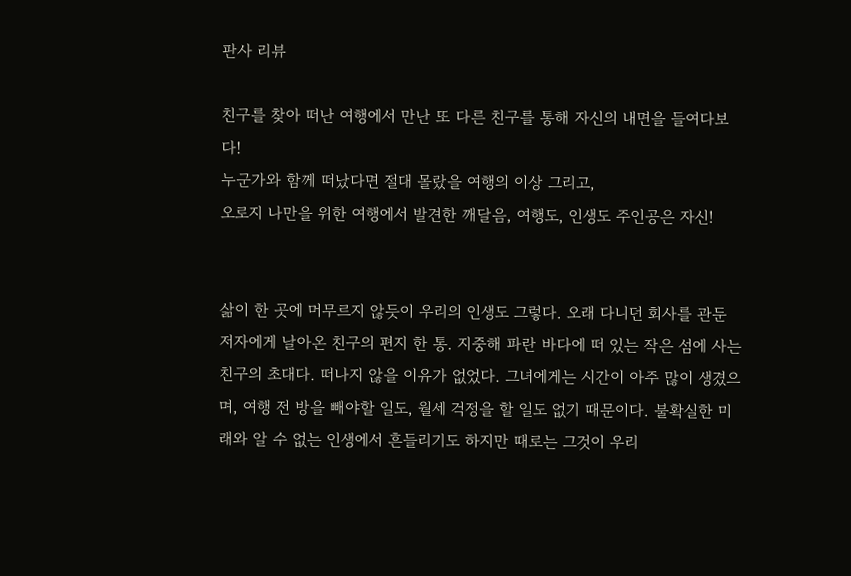판사 리뷰

친구를 찾아 떠난 여행에서 만난 또 다른 친구를 통해 자신의 내면을 들여다보다!
누군가와 함께 떠났다면 절대 몰랐을 여행의 이상 그리고,
오로지 나만을 위한 여행에서 발견한 깨달음, 여행도, 인생도 주인공은 자신!


삶이 한 곳에 머무르지 않듯이 우리의 인생도 그렇다. 오래 다니던 회사를 관둔 저자에게 날아온 친구의 편지 한 통. 지중해 파란 바다에 떠 있는 작은 섬에 사는 친구의 초대다. 떠나지 않을 이유가 없었다. 그녀에게는 시간이 아주 많이 생겼으며, 여행 전 방을 빼야할 일도, 월세 걱정을 할 일도 없기 때문이다. 불확실한 미래와 알 수 없는 인생에서 흔들리기도 하지만 때로는 그것이 우리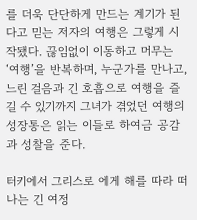를 더욱 단단하게 만드는 계기가 된다고 믿는 저자의 여행은 그렇게 시작됐다. 끊임없이 이동하고 머무는 ‘여행’을 반복하며, 누군가를 만나고, 느린 걸음과 긴 호흡으로 여행을 즐길 수 있기까지 그녀가 겪었던 여행의 성장통은 읽는 이들로 하여금 공감과 성찰을 준다.

터키에서 그리스로 에게 해를 따라 떠나는 긴 여정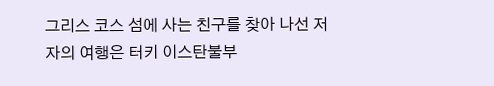그리스 코스 섬에 사는 친구를 찾아 나선 저자의 여행은 터키 이스탄불부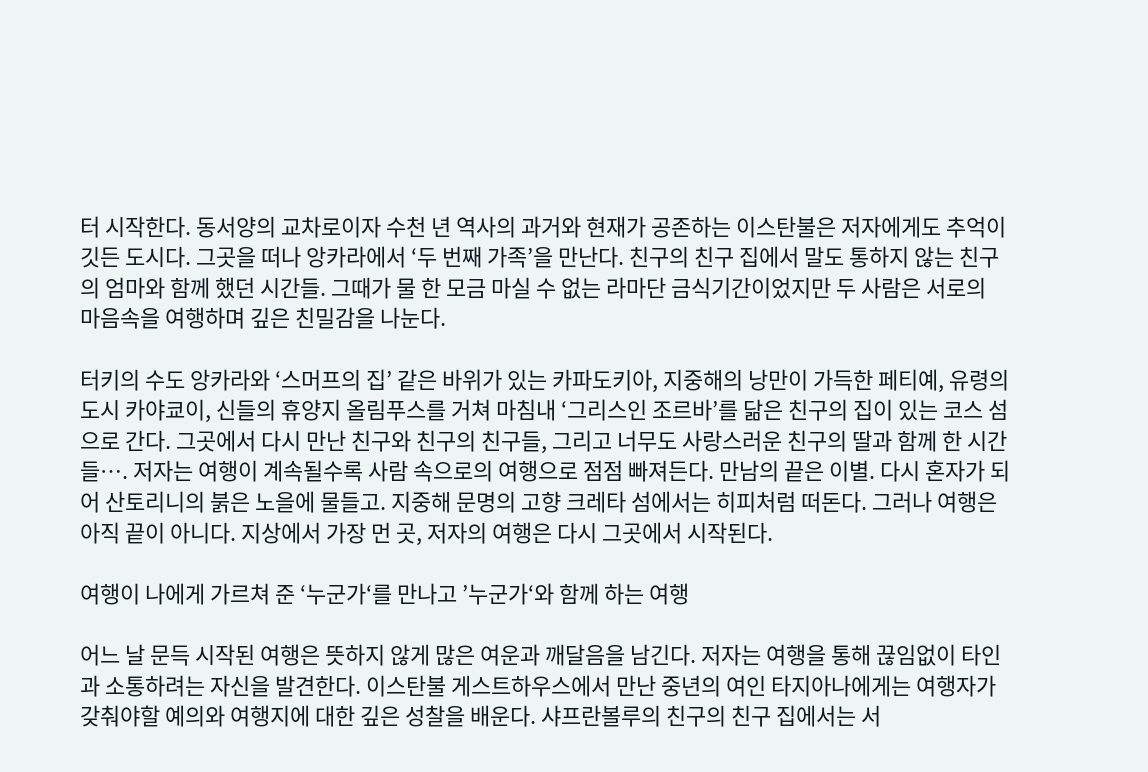터 시작한다. 동서양의 교차로이자 수천 년 역사의 과거와 현재가 공존하는 이스탄불은 저자에게도 추억이 깃든 도시다. 그곳을 떠나 앙카라에서 ‘두 번째 가족’을 만난다. 친구의 친구 집에서 말도 통하지 않는 친구의 엄마와 함께 했던 시간들. 그때가 물 한 모금 마실 수 없는 라마단 금식기간이었지만 두 사람은 서로의 마음속을 여행하며 깊은 친밀감을 나눈다.

터키의 수도 앙카라와 ‘스머프의 집’ 같은 바위가 있는 카파도키아, 지중해의 낭만이 가득한 페티예, 유령의 도시 카야쿄이, 신들의 휴양지 올림푸스를 거쳐 마침내 ‘그리스인 조르바’를 닮은 친구의 집이 있는 코스 섬으로 간다. 그곳에서 다시 만난 친구와 친구의 친구들, 그리고 너무도 사랑스러운 친구의 딸과 함께 한 시간들…. 저자는 여행이 계속될수록 사람 속으로의 여행으로 점점 빠져든다. 만남의 끝은 이별. 다시 혼자가 되어 산토리니의 붉은 노을에 물들고. 지중해 문명의 고향 크레타 섬에서는 히피처럼 떠돈다. 그러나 여행은 아직 끝이 아니다. 지상에서 가장 먼 곳, 저자의 여행은 다시 그곳에서 시작된다.

여행이 나에게 가르쳐 준 ‘누군가‘를 만나고 ’누군가‘와 함께 하는 여행

어느 날 문득 시작된 여행은 뜻하지 않게 많은 여운과 깨달음을 남긴다. 저자는 여행을 통해 끊임없이 타인과 소통하려는 자신을 발견한다. 이스탄불 게스트하우스에서 만난 중년의 여인 타지아나에게는 여행자가 갖춰야할 예의와 여행지에 대한 깊은 성찰을 배운다. 샤프란볼루의 친구의 친구 집에서는 서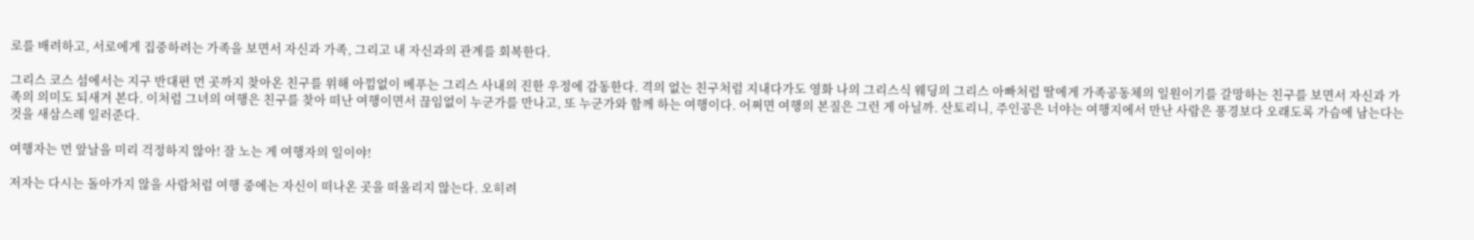로를 배려하고, 서로에게 집중하려는 가족을 보면서 자신과 가족, 그리고 내 자신과의 관계를 회복한다.

그리스 코스 섬에서는 지구 반대편 먼 곳까지 찾아온 친구를 위해 아낌없이 베푸는 그리스 사내의 진한 우정에 감동한다. 격의 없는 친구처럼 지내다가도 영화 나의 그리스식 웨딩의 그리스 아빠처럼 딸에게 가족공동체의 일원이기를 갈망하는 친구를 보면서 자신과 가족의 의미도 되새겨 본다. 이처럼 그녀의 여행은 친구를 찾아 떠난 여행이면서 끊임없이 누군가를 만나고, 또 누군가와 함께 하는 여행이다. 어쩌면 여행의 본질은 그런 게 아닐까. 산토리니, 주인공은 너야는 여행지에서 만난 사람은 풍경보다 오래도록 가슴에 남는다는 것을 새삼스레 일러준다.

여행자는 먼 앞날을 미리 걱정하지 않아! 잘 노는 게 여행자의 일이야!

저자는 다시는 돌아가지 않을 사람처럼 여행 중에는 자신이 떠나온 곳을 떠올리지 않는다. 오히려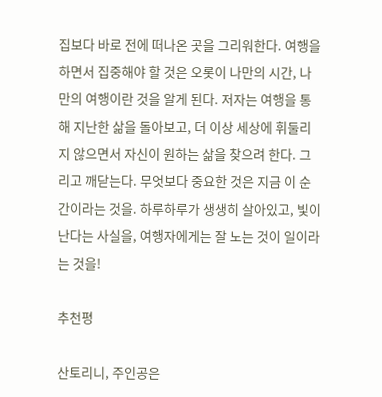집보다 바로 전에 떠나온 곳을 그리워한다. 여행을 하면서 집중해야 할 것은 오롯이 나만의 시간, 나만의 여행이란 것을 알게 된다. 저자는 여행을 통해 지난한 삶을 돌아보고, 더 이상 세상에 휘둘리지 않으면서 자신이 원하는 삶을 찾으려 한다. 그리고 깨닫는다. 무엇보다 중요한 것은 지금 이 순간이라는 것을. 하루하루가 생생히 살아있고, 빛이 난다는 사실을, 여행자에게는 잘 노는 것이 일이라는 것을!

추천평

산토리니, 주인공은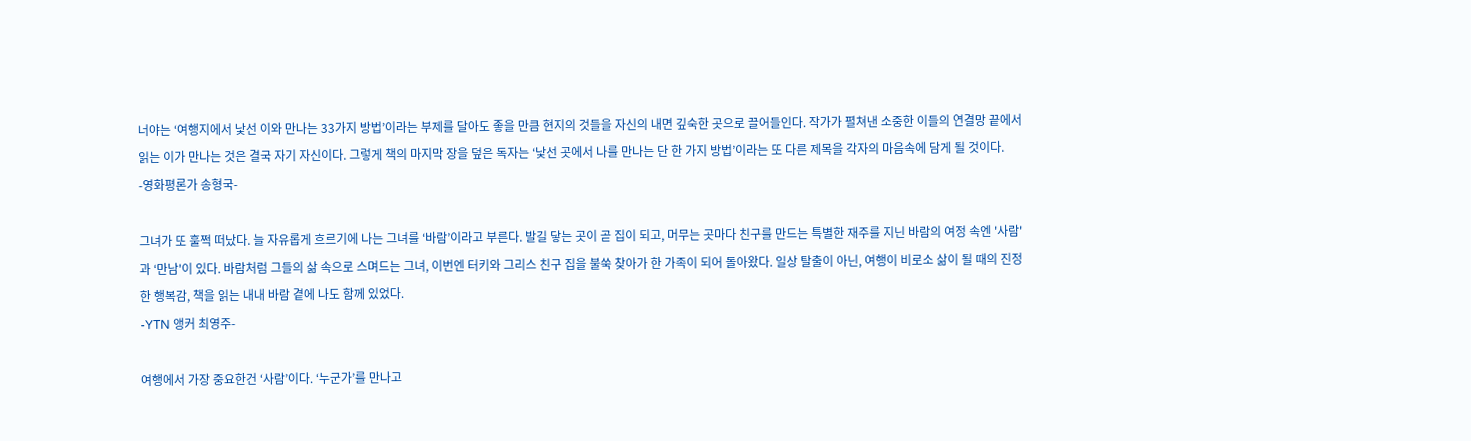너야는 ‘여행지에서 낯선 이와 만나는 33가지 방법’이라는 부제를 달아도 좋을 만큼 현지의 것들을 자신의 내면 깊숙한 곳으로 끌어들인다. 작가가 펼쳐낸 소중한 이들의 연결망 끝에서 읽는 이가 만나는 것은 결국 자기 자신이다. 그렇게 책의 마지막 장을 덮은 독자는 ‘낯선 곳에서 나를 만나는 단 한 가지 방법’이라는 또 다른 제목을 각자의 마음속에 담게 될 것이다.
-영화평론가 송형국-

그녀가 또 훌쩍 떠났다. 늘 자유롭게 흐르기에 나는 그녀를 ‘바람’이라고 부른다. 발길 닿는 곳이 곧 집이 되고, 머무는 곳마다 친구를 만드는 특별한 재주를 지닌 바람의 여정 속엔 '사람'과 ‘만남'이 있다. 바람처럼 그들의 삶 속으로 스며드는 그녀, 이번엔 터키와 그리스 친구 집을 불쑥 찾아가 한 가족이 되어 돌아왔다. 일상 탈출이 아닌, 여행이 비로소 삶이 될 때의 진정한 행복감, 책을 읽는 내내 바람 곁에 나도 함께 있었다.
-YTN 앵커 최영주-

여행에서 가장 중요한건 ‘사람’이다. ‘누군가’를 만나고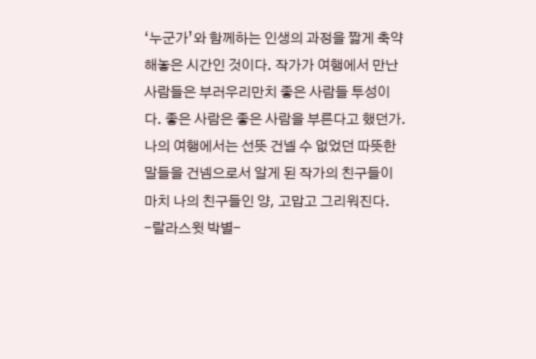‘누군가’와 함께하는 인생의 과정을 짧게 축약해놓은 시간인 것이다. 작가가 여행에서 만난 사람들은 부러우리만치 좋은 사람들 투성이다. 좋은 사람은 좋은 사람을 부른다고 했던가. 나의 여행에서는 선뜻 건넬 수 없었던 따뜻한 말들을 건넴으로서 알게 된 작가의 친구들이 마치 나의 친구들인 양, 고맙고 그리워진다.
-랄라스윗 박별-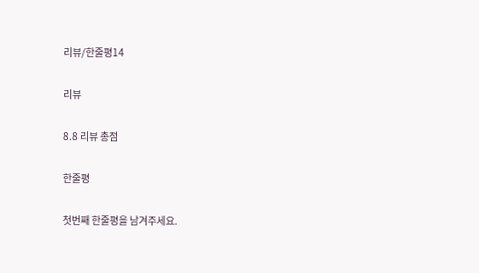리뷰/한줄평14

리뷰

8.8 리뷰 총점

한줄평

첫번째 한줄평을 남겨주세요.